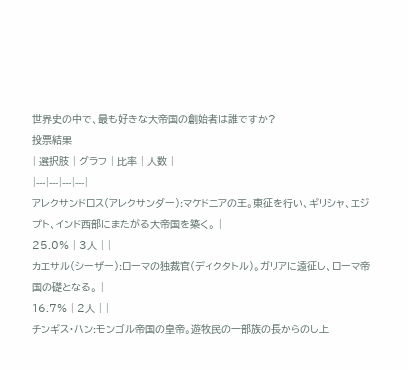世界史の中で、最も好きな大帝国の創始者は誰ですか?
投票結果
| 選択肢 | グラフ | 比率 | 人数 |
|---|---|---|---|
アレクサンドロス(アレクサンダー):マケドニアの王。東征を行い、ギリシャ、エジプト、インド西部にまたがる大帝国を築く。 |
25.0% | 3人 | |
カエサル(シーザー):ローマの独裁官(ディクタトル)。ガリアに遠征し、ローマ帝国の礎となる。 |
16.7% | 2人 | |
チンギス・ハン:モンゴル帝国の皇帝。遊牧民の一部族の長からのし上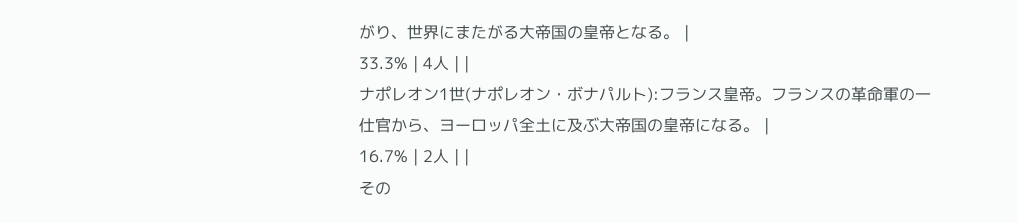がり、世界にまたがる大帝国の皇帝となる。 |
33.3% | 4人 | |
ナポレオン1世(ナポレオン・ボナパルト):フランス皇帝。フランスの革命軍の一仕官から、ヨーロッパ全土に及ぶ大帝国の皇帝になる。 |
16.7% | 2人 | |
その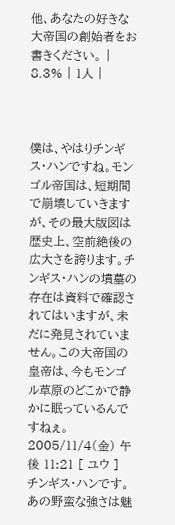他、あなたの好きな大帝国の創始者をお書きください。 |
8.3% | 1人 |



僕は、やはりチンギス・ハンですね。モンゴル帝国は、短期間で崩壊していきますが、その最大版図は歴史上、空前絶後の広大さを誇ります。チンギス・ハンの墳墓の存在は資料で確認されてはいますが、未だに発見されていません。この大帝国の皇帝は、今もモンゴル草原のどこかで静かに眠っているんですねぇ。
2005/11/4(金) 午後 11:21 [ ユウ ]
チンギス・ハンです。あの野蛮な強さは魅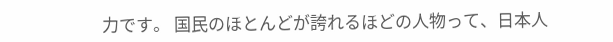力です。 国民のほとんどが誇れるほどの人物って、日本人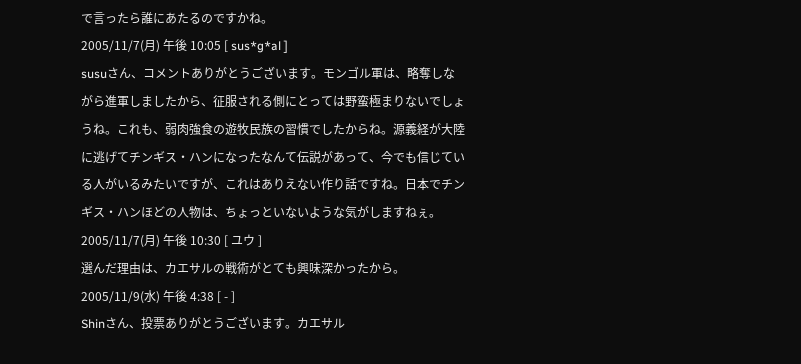で言ったら誰にあたるのですかね。
2005/11/7(月) 午後 10:05 [ sus*g*al ]
susuさん、コメントありがとうございます。モンゴル軍は、略奪しながら進軍しましたから、征服される側にとっては野蛮極まりないでしょうね。これも、弱肉強食の遊牧民族の習慣でしたからね。源義経が大陸に逃げてチンギス・ハンになったなんて伝説があって、今でも信じている人がいるみたいですが、これはありえない作り話ですね。日本でチンギス・ハンほどの人物は、ちょっといないような気がしますねぇ。
2005/11/7(月) 午後 10:30 [ ユウ ]
選んだ理由は、カエサルの戦術がとても興味深かったから。
2005/11/9(水) 午後 4:38 [ - ]
Shinさん、投票ありがとうございます。カエサル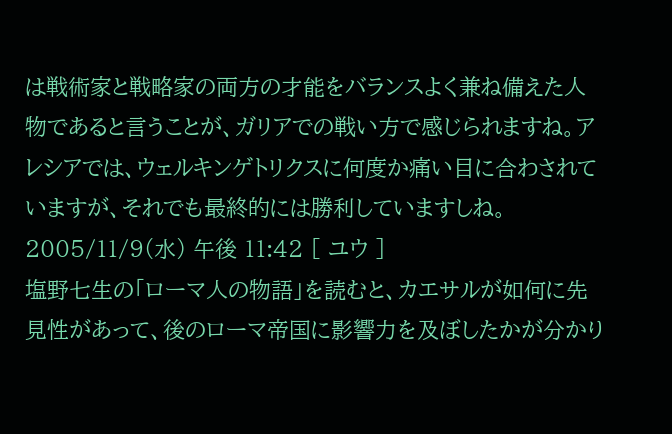は戦術家と戦略家の両方の才能をバランスよく兼ね備えた人物であると言うことが、ガリアでの戦い方で感じられますね。アレシアでは、ウェルキンゲトリクスに何度か痛い目に合わされていますが、それでも最終的には勝利していますしね。
2005/11/9(水) 午後 11:42 [ ユウ ]
塩野七生の「ローマ人の物語」を読むと、カエサルが如何に先見性があって、後のローマ帝国に影響力を及ぼしたかが分かり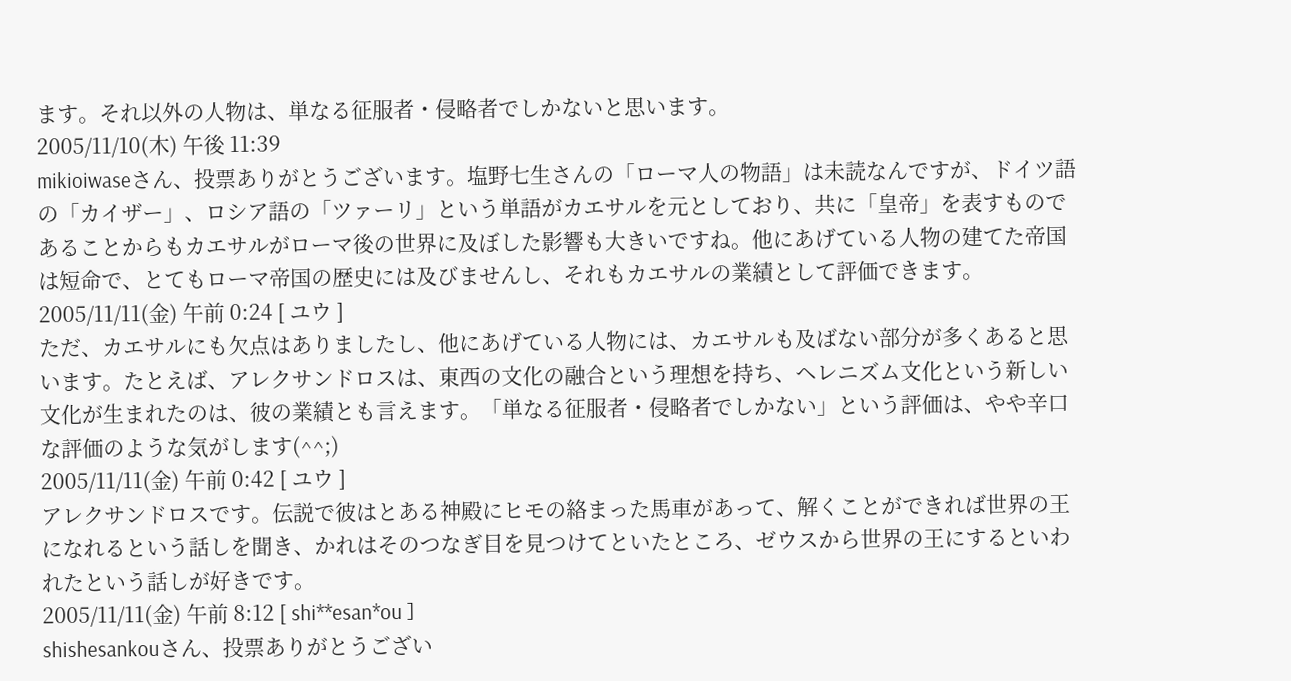ます。それ以外の人物は、単なる征服者・侵略者でしかないと思います。
2005/11/10(木) 午後 11:39
mikioiwaseさん、投票ありがとうございます。塩野七生さんの「ローマ人の物語」は未読なんですが、ドイツ語の「カイザー」、ロシア語の「ツァーリ」という単語がカエサルを元としており、共に「皇帝」を表すものであることからもカエサルがローマ後の世界に及ぼした影響も大きいですね。他にあげている人物の建てた帝国は短命で、とてもローマ帝国の歴史には及びませんし、それもカエサルの業績として評価できます。
2005/11/11(金) 午前 0:24 [ ユウ ]
ただ、カエサルにも欠点はありましたし、他にあげている人物には、カエサルも及ばない部分が多くあると思います。たとえば、アレクサンドロスは、東西の文化の融合という理想を持ち、ヘレニズム文化という新しい文化が生まれたのは、彼の業績とも言えます。「単なる征服者・侵略者でしかない」という評価は、やや辛口な評価のような気がします(^^;)
2005/11/11(金) 午前 0:42 [ ユウ ]
アレクサンドロスです。伝説で彼はとある神殿にヒモの絡まった馬車があって、解くことができれば世界の王になれるという話しを聞き、かれはそのつなぎ目を見つけてといたところ、ゼウスから世界の王にするといわれたという話しが好きです。
2005/11/11(金) 午前 8:12 [ shi**esan*ou ]
shishesankouさん、投票ありがとうござい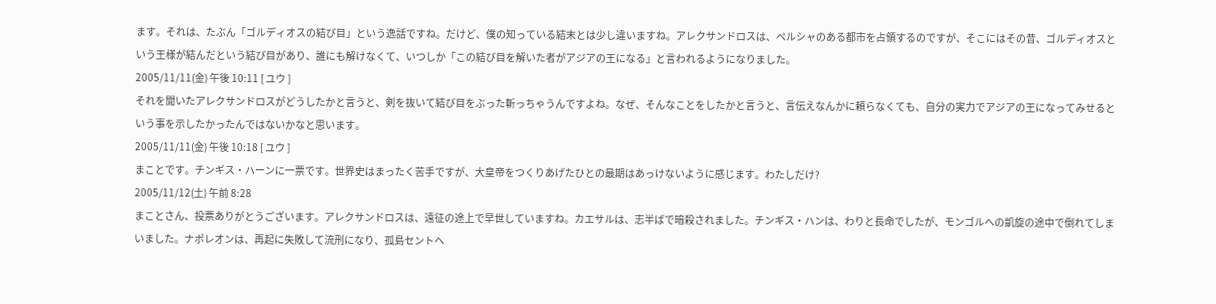ます。それは、たぶん「ゴルディオスの結び目」という逸話ですね。だけど、僕の知っている結末とは少し違いますね。アレクサンドロスは、ペルシャのある都市を占領するのですが、そこにはその昔、ゴルディオスという王様が結んだという結び目があり、誰にも解けなくて、いつしか「この結び目を解いた者がアジアの王になる」と言われるようになりました。
2005/11/11(金) 午後 10:11 [ ユウ ]
それを聞いたアレクサンドロスがどうしたかと言うと、剣を抜いて結び目をぶった斬っちゃうんですよね。なぜ、そんなことをしたかと言うと、言伝えなんかに頼らなくても、自分の実力でアジアの王になってみせるという事を示したかったんではないかなと思います。
2005/11/11(金) 午後 10:18 [ ユウ ]
まことです。チンギス・ハーンに一票です。世界史はまったく苦手ですが、大皇帝をつくりあげたひとの最期はあっけないように感じます。わたしだけ?
2005/11/12(土) 午前 8:28
まことさん、投票ありがとうございます。アレクサンドロスは、遠征の途上で早世していますね。カエサルは、志半ばで暗殺されました。チンギス・ハンは、わりと長命でしたが、モンゴルへの凱旋の途中で倒れてしまいました。ナポレオンは、再起に失敗して流刑になり、孤島セントヘ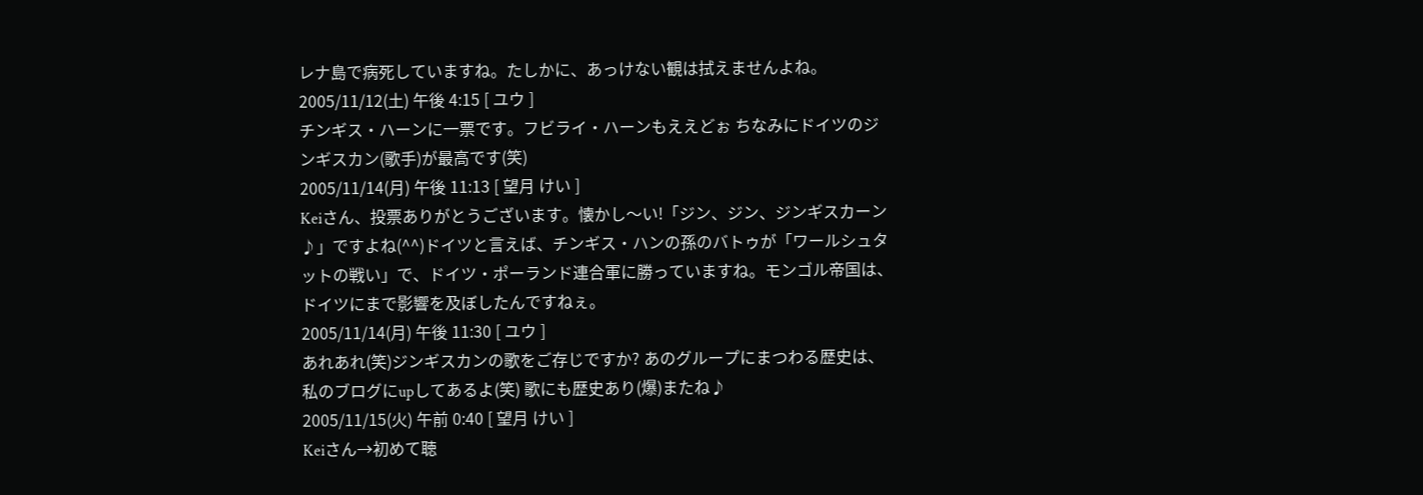レナ島で病死していますね。たしかに、あっけない観は拭えませんよね。
2005/11/12(土) 午後 4:15 [ ユウ ]
チンギス・ハーンに一票です。フビライ・ハーンもええどぉ ちなみにドイツのジンギスカン(歌手)が最高です(笑)
2005/11/14(月) 午後 11:13 [ 望月 けい ]
Keiさん、投票ありがとうございます。懐かし〜い!「ジン、ジン、ジンギスカーン♪」ですよね(^^)ドイツと言えば、チンギス・ハンの孫のバトゥが「ワールシュタットの戦い」で、ドイツ・ポーランド連合軍に勝っていますね。モンゴル帝国は、ドイツにまで影響を及ぼしたんですねぇ。
2005/11/14(月) 午後 11:30 [ ユウ ]
あれあれ(笑)ジンギスカンの歌をご存じですか? あのグループにまつわる歴史は、私のブログにupしてあるよ(笑) 歌にも歴史あり(爆)またね♪
2005/11/15(火) 午前 0:40 [ 望月 けい ]
Keiさん→初めて聴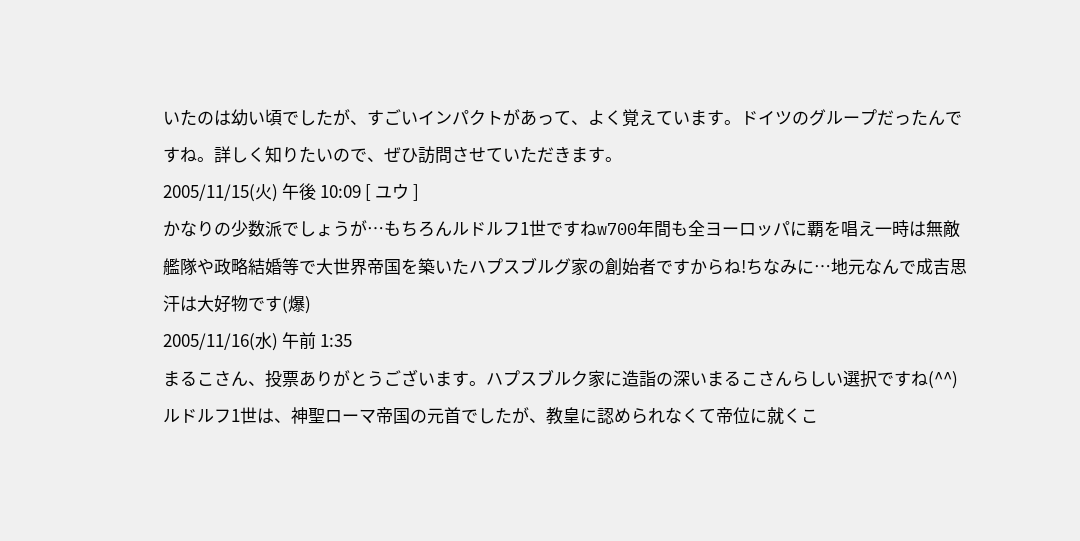いたのは幼い頃でしたが、すごいインパクトがあって、よく覚えています。ドイツのグループだったんですね。詳しく知りたいので、ぜひ訪問させていただきます。
2005/11/15(火) 午後 10:09 [ ユウ ]
かなりの少数派でしょうが…もちろんルドルフ1世ですねw700年間も全ヨーロッパに覇を唱え一時は無敵艦隊や政略結婚等で大世界帝国を築いたハプスブルグ家の創始者ですからね!ちなみに…地元なんで成吉思汗は大好物です(爆)
2005/11/16(水) 午前 1:35
まるこさん、投票ありがとうございます。ハプスブルク家に造詣の深いまるこさんらしい選択ですね(^^)ルドルフ1世は、神聖ローマ帝国の元首でしたが、教皇に認められなくて帝位に就くこ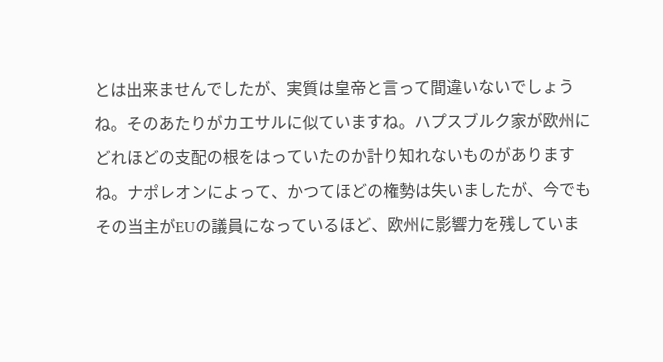とは出来ませんでしたが、実質は皇帝と言って間違いないでしょうね。そのあたりがカエサルに似ていますね。ハプスブルク家が欧州にどれほどの支配の根をはっていたのか計り知れないものがありますね。ナポレオンによって、かつてほどの権勢は失いましたが、今でもその当主がEUの議員になっているほど、欧州に影響力を残していま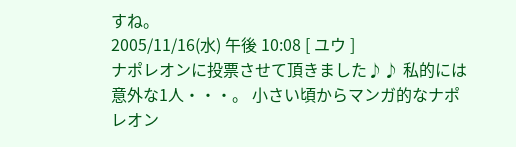すね。
2005/11/16(水) 午後 10:08 [ ユウ ]
ナポレオンに投票させて頂きました♪♪ 私的には意外な1人・・・。 小さい頃からマンガ的なナポレオン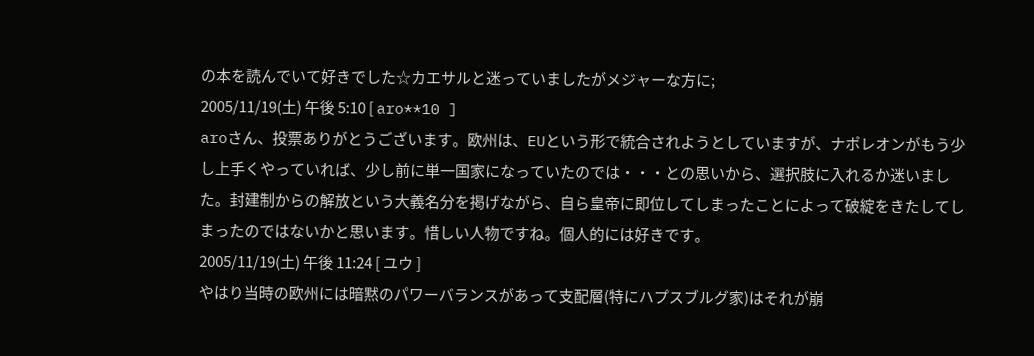の本を読んでいて好きでした☆カエサルと迷っていましたがメジャーな方に;
2005/11/19(土) 午後 5:10 [ aro**10 ]
aroさん、投票ありがとうございます。欧州は、EUという形で統合されようとしていますが、ナポレオンがもう少し上手くやっていれば、少し前に単一国家になっていたのでは・・・との思いから、選択肢に入れるか迷いました。封建制からの解放という大義名分を掲げながら、自ら皇帝に即位してしまったことによって破綻をきたしてしまったのではないかと思います。惜しい人物ですね。個人的には好きです。
2005/11/19(土) 午後 11:24 [ ユウ ]
やはり当時の欧州には暗黙のパワーバランスがあって支配層(特にハプスブルグ家)はそれが崩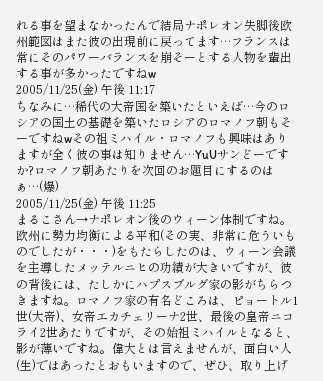れる事を望まなかったんで結局ナポレオン失脚後欧州範図はまた彼の出現前に戻ってます…フランスは常にそのパワーバランスを崩そーとする人物を輩出する事が多かったですねw
2005/11/25(金) 午後 11:17
ちなみに…稀代の大帝国を築いたといえば…今のロシアの国土の基礎を築いたロシアのロマノフ朝もそーですねwその祖ミハイル・ロマノフも興味はありますが全く彼の事は知りません…YuUサンどーですか?ロマノフ朝あたりを次回のお題目にするのはぁ…(爆)
2005/11/25(金) 午後 11:25
まるこさん→ナポレオン後のウィーン体制ですね。欧州に勢力均衡による平和(その実、非常に危ういものでしたが・・・)をもたらしたのは、ウィーン会議を主導したメッテルニヒの功績が大きいですが、彼の背後には、たしかにハプスブルグ家の影がちらつきますね。ロマノフ家の有名どころは、ピョートル1世(大帝)、女帝エカチェリーナ2世、最後の皇帝ニコライ2世あたりですが、その始祖ミハイルとなると、影が薄いですね。偉大とは言えませんが、面白い人(生)ではあったとおもいますので、ぜひ、取り上げ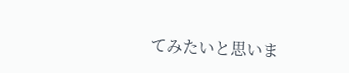てみたいと思いま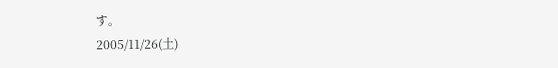す。
2005/11/26(土)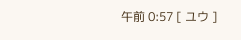午前 0:57 [ ユウ ]